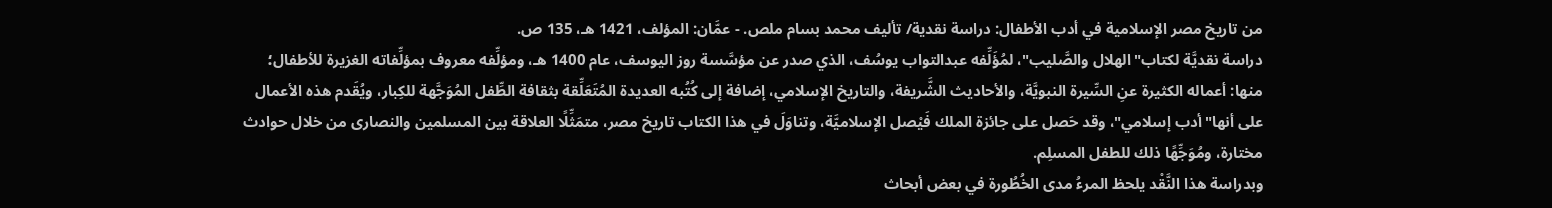من تاريخ مصر الإسلامية في أدب الأطفال: دراسة نقدية/ تأليف محمد بسام ملص. - عمَّان: المؤلف، 1421 هـ، 135 ص.
دراسة نقديَّة لكتاب"الهلال والصَّليب"، لمُؤَلِّفه عبدالتواب يوسُف، الذي صدر عن مؤسَّسة روز اليوسف، عام 1400 هـ، ومؤلِّفه معروف بمؤلِّفاته الغزيرة للأطفال؛ منها: أعماله الكثيرة عنِ السِّيرة النبويَّة، والأحاديث الشَّريفة، والتاريخ الإسلامي، إضافة إلى كُتُبه العديدة المُتَعَلِّقة بثقافة الطِّفل المُوَجَّهة للكِبار، ويُقَدم هذه الأعمال على أنها"أدب إسلامي"، وقد حَصل على جائزة الملك فَيْصل الإسلاميَّة، وتناوَلَ في هذا الكتاب تاريخ مصر، متمَثِّلًا العلاقة بين المسلمين والنصارى من خلال حوادث مختارة، ومُوَجِّهًا ذلك للطفل المسلِم.
وبدراسة هذا النَّقْد يلحظ المرءُ مدى الخُطُورة في بعض أبحاث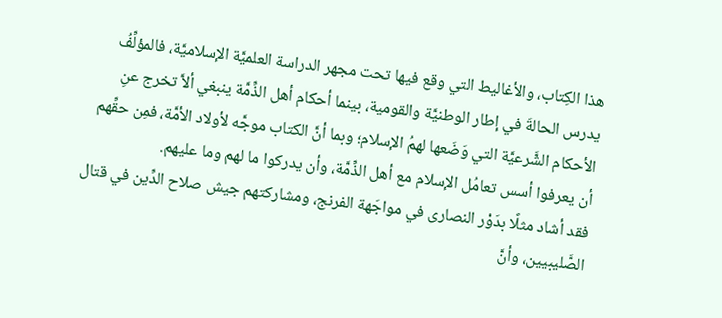هذا الكِتاب، والأغاليط التي وقع فيها تحت مجهر الدراسة العلميَّة الإسلاميَّة، فالمؤلِّفُ يدرس الحالةَ في إطار الوطنيَّة والقومية، بينما أحكام أهل الذِّمَّة ينبغي ألاَّ تخرج عنِ الأحكام الشَّرعيَّة التي وَضَعها لهمُ الإسلام؛ وبما أنَّ الكتاب موجَّه لأولاد الأمَّة، فمِن حقِّهم أن يعرفوا أسس تعامُل الإسلام مع أهل الذِّمَّة، وأن يدركوا ما لهم وما عليهم.
فقد أشاد مثلًا بدَوْر النصارى في مواجَهة الفرنج، ومشاركتهم جيش صلاح الدِّين في قتال الصَّليبيين، وأنَّ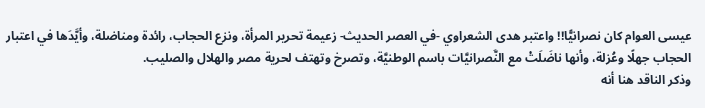عيسى العوام كان نصرانيًّا!! واعتبر هدى الشعراوي -في العصر الحديث- زعيمة تحرير المرأة، ونزع الحجاب، رائدة ومناضلة، وأيَّدَها في اعتبار الحجاب جهلًا وعُزلة، وأنها ناضَلَتْ مع النَّصرانيَّات باسم الوطنيَّة، وتصرخ وتهتف لحرية مصر والهلال والصليب.
وذكر الناقد هنا أنه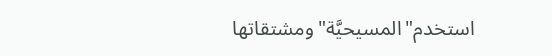استخدم"المسيحيَّة"ومشتقاتها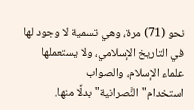نحو (71) مرة، وهي تسمية لا وجود لها في التاريخ الإسلامي، ولا يستعملها علماء الإسلام، والصواب استخدام"النَّصرانية"بدلًا منها.